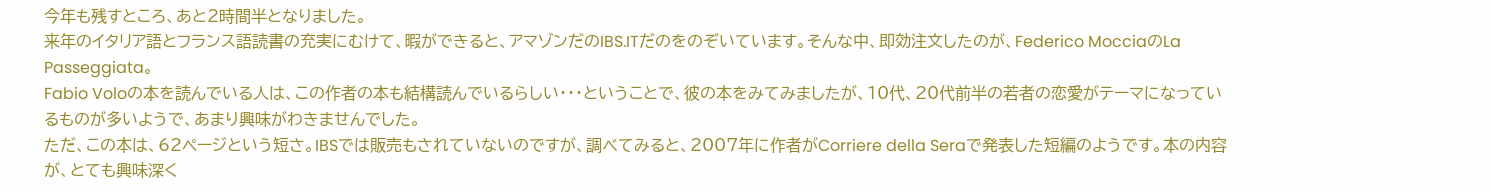今年も残すところ、あと2時間半となりました。
来年のイタリア語とフランス語読書の充実にむけて、暇ができると、アマゾンだのIBS.ITだのをのぞいています。そんな中、即効注文したのが、Federico MocciaのLa Passeggiata。
Fabio Voloの本を読んでいる人は、この作者の本も結構読んでいるらしい・・・ということで、彼の本をみてみましたが、10代、20代前半の若者の恋愛がテーマになっているものが多いようで、あまり興味がわきませんでした。
ただ、この本は、62ページという短さ。IBSでは販売もされていないのですが、調べてみると、2007年に作者がCorriere della Seraで発表した短編のようです。本の内容が、とても興味深く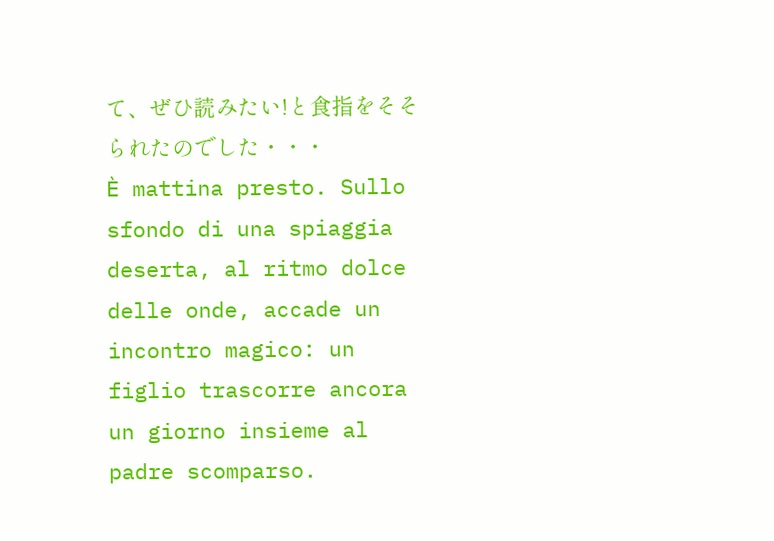て、ぜひ読みたい!と食指をそそられたのでした・・・
È mattina presto. Sullo sfondo di una spiaggia deserta, al ritmo dolce delle onde, accade un incontro magico: un figlio trascorre ancora un giorno insieme al padre scomparso.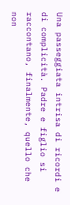Una passeggiata intrisa di ricordi e di complicità. Padre e figlio si raccontano, finalmente, quello che non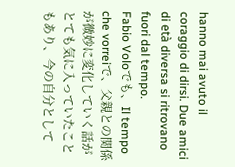hanno mai avuto il coraggio di dirsi. Due amici di età diversa si ritrovano fuori dal tempo.
Fabio Voloでも、Il tempo che vorreiで、父親との関係が微妙に変化していく話がとても気に入っていたこともあり、今の自分として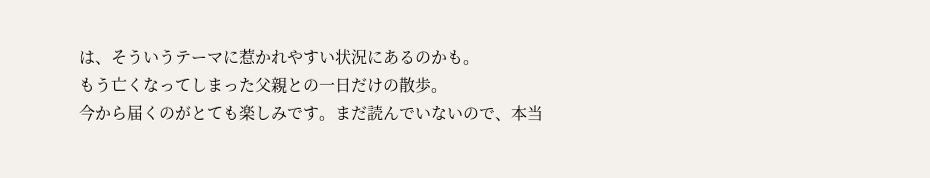は、そういうテーマに惹かれやすい状況にあるのかも。
もう亡くなってしまった父親との一日だけの散歩。
今から届くのがとても楽しみです。まだ読んでいないので、本当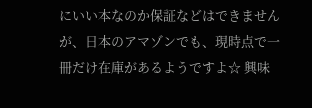にいい本なのか保証などはできませんが、日本のアマゾンでも、現時点で一冊だけ在庫があるようですよ☆ 興味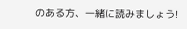のある方、一緒に読みましょう!